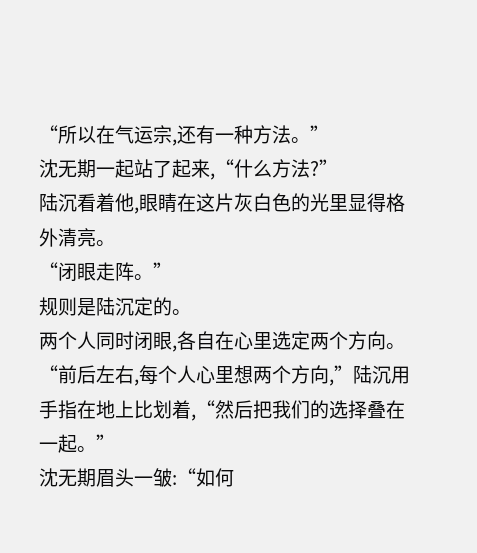“所以在气运宗,还有一种方法。”
沈无期一起站了起来,“什么方法?”
陆沉看着他,眼睛在这片灰白色的光里显得格外清亮。
“闭眼走阵。”
规则是陆沉定的。
两个人同时闭眼,各自在心里选定两个方向。
“前后左右,每个人心里想两个方向,”陆沉用手指在地上比划着,“然后把我们的选择叠在一起。”
沈无期眉头一皱:“如何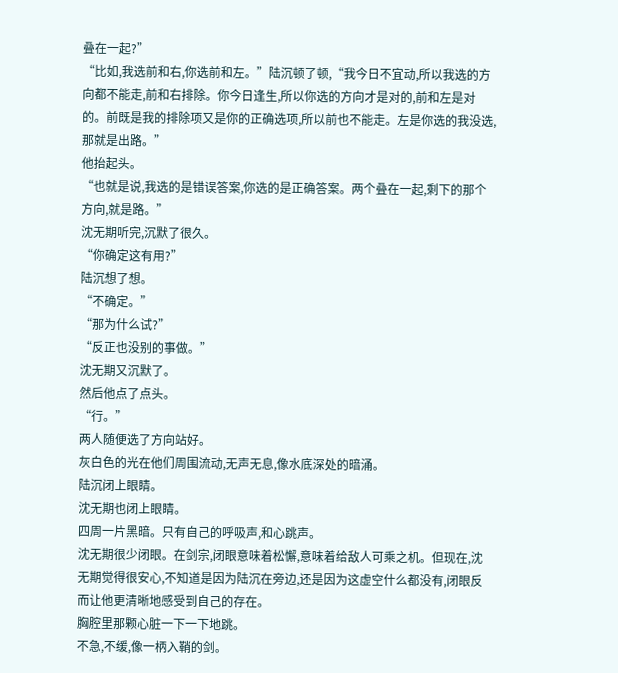叠在一起?”
“比如,我选前和右,你选前和左。”陆沉顿了顿,“我今日不宜动,所以我选的方向都不能走,前和右排除。你今日逢生,所以你选的方向才是对的,前和左是对的。前既是我的排除项又是你的正确选项,所以前也不能走。左是你选的我没选,那就是出路。”
他抬起头。
“也就是说,我选的是错误答案,你选的是正确答案。两个叠在一起,剩下的那个方向,就是路。”
沈无期听完,沉默了很久。
“你确定这有用?”
陆沉想了想。
“不确定。”
“那为什么试?”
“反正也没别的事做。”
沈无期又沉默了。
然后他点了点头。
“行。”
两人随便选了方向站好。
灰白色的光在他们周围流动,无声无息,像水底深处的暗涌。
陆沉闭上眼睛。
沈无期也闭上眼睛。
四周一片黑暗。只有自己的呼吸声,和心跳声。
沈无期很少闭眼。在剑宗,闭眼意味着松懈,意味着给敌人可乘之机。但现在,沈无期觉得很安心,不知道是因为陆沉在旁边,还是因为这虚空什么都没有,闭眼反而让他更清晰地感受到自己的存在。
胸腔里那颗心脏一下一下地跳。
不急,不缓,像一柄入鞘的剑。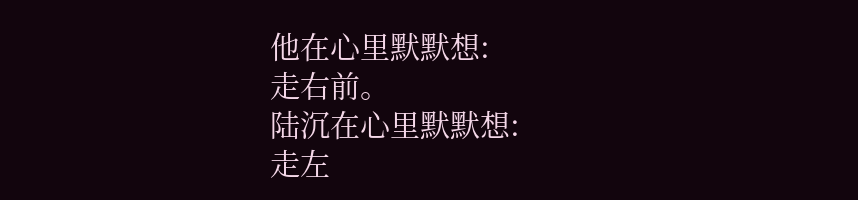他在心里默默想:
走右前。
陆沉在心里默默想:
走左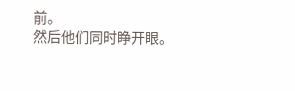前。
然后他们同时睁开眼。